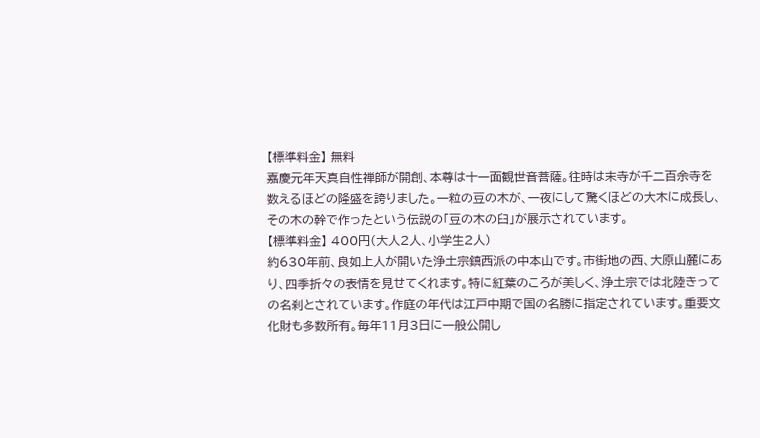【標準料金】 無料
嘉慶元年天真自性禅師が開創、本尊は十一面観世音菩薩。往時は末寺が千二百余寺を数えるほどの隆盛を誇りました。一粒の豆の木が、一夜にして驚くほどの大木に成長し、その木の幹で作ったという伝説の「豆の木の臼」が展示されています。
【標準料金】 400円(大人2人、小学生2人)
約630年前、良如上人が開いた浄土宗鎮西派の中本山です。市街地の西、大原山麓にあり、四季折々の表情を見せてくれます。特に紅葉のころが美しく、浄土宗では北陸きっての名刹とされています。作庭の年代は江戸中期で国の名勝に指定されています。重要文化財も多数所有。毎年11月3日に一般公開し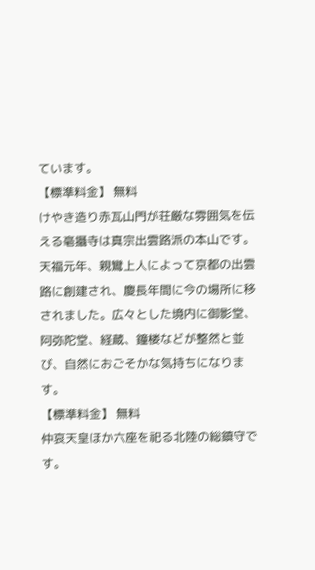ています。
【標準料金】 無料
けやき造り赤瓦山門が荘厳な雰囲気を伝える毫攝寺は真宗出雲路派の本山です。天福元年、親鸞上人によって京都の出雲路に創建され、慶長年間に今の場所に移されました。広々とした境内に御影堂、阿弥陀堂、経蔵、鐘楼などが整然と並び、自然におごそかな気持ちになります。
【標準料金】 無料
仲哀天皇ほか六座を祀る北陸の総鎮守です。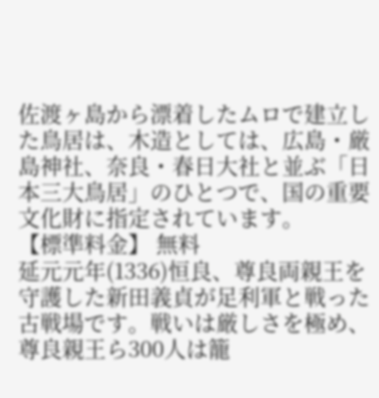佐渡ヶ島から漂着したムロで建立した鳥居は、木造としては、広島・厳島神社、奈良・春日大社と並ぶ「日本三大鳥居」のひとつで、国の重要文化財に指定されています。
【標準料金】 無料
延元元年(1336)恒良、尊良両親王を守護した新田義貞が足利軍と戦った古戦場です。戦いは厳しさを極め、尊良親王ら300人は籠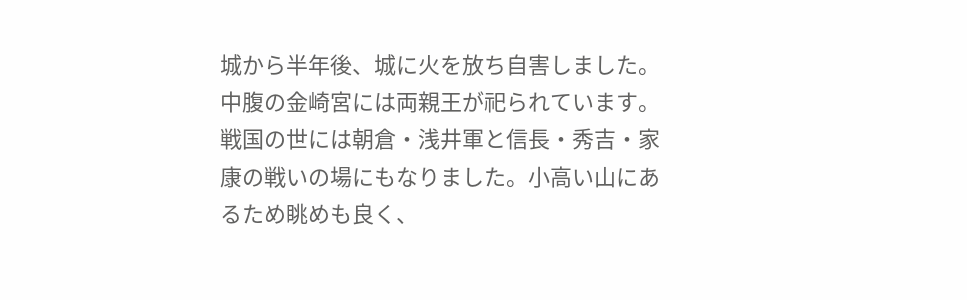城から半年後、城に火を放ち自害しました。中腹の金崎宮には両親王が祀られています。戦国の世には朝倉・浅井軍と信長・秀吉・家康の戦いの場にもなりました。小高い山にあるため眺めも良く、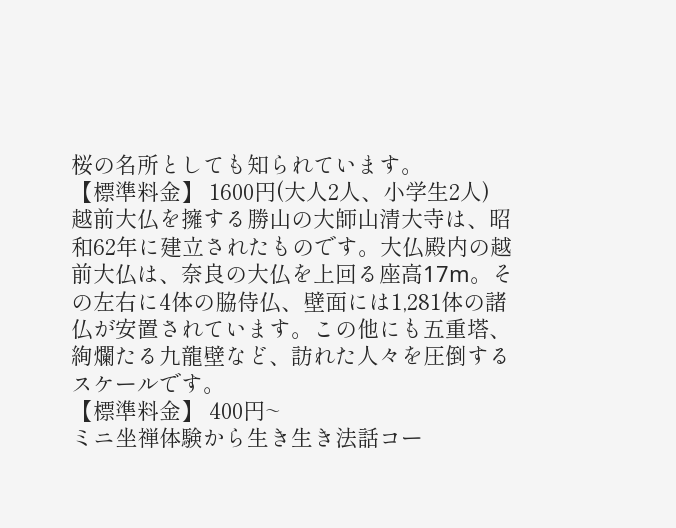桜の名所としても知られています。
【標準料金】 1600円(大人2人、小学生2人)
越前大仏を擁する勝山の大師山清大寺は、昭和62年に建立されたものです。大仏殿内の越前大仏は、奈良の大仏を上回る座高17m。その左右に4体の脇侍仏、壁面には1,281体の諸仏が安置されています。この他にも五重塔、絢爛たる九龍壁など、訪れた人々を圧倒するスケールです。
【標準料金】 400円~
ミニ坐禅体験から生き生き法話コー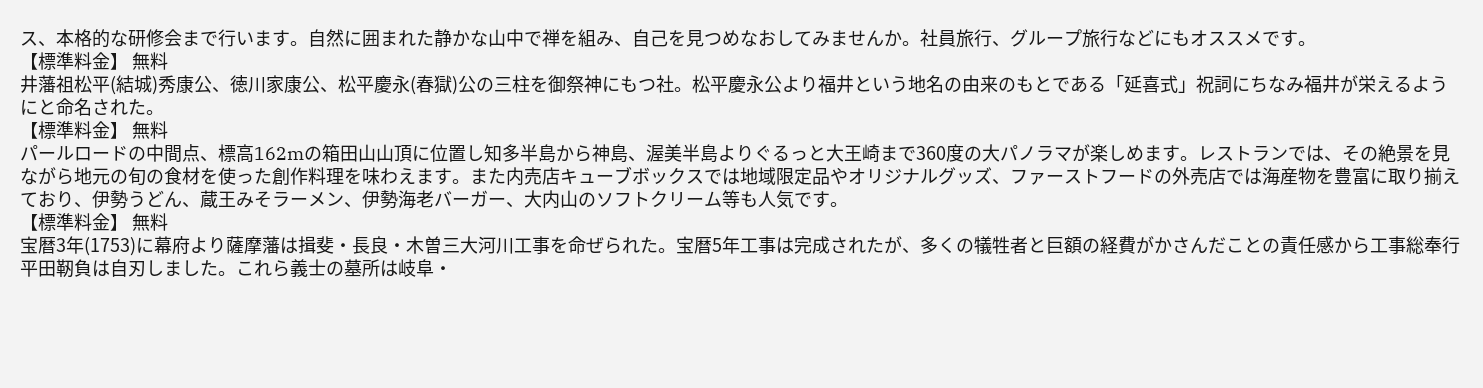ス、本格的な研修会まで行います。自然に囲まれた静かな山中で禅を組み、自己を見つめなおしてみませんか。社員旅行、グループ旅行などにもオススメです。
【標準料金】 無料
井藩祖松平(結城)秀康公、徳川家康公、松平慶永(春獄)公の三柱を御祭神にもつ社。松平慶永公より福井という地名の由来のもとである「延喜式」祝詞にちなみ福井が栄えるようにと命名された。
【標準料金】 無料
パールロードの中間点、標高162mの箱田山山頂に位置し知多半島から神島、渥美半島よりぐるっと大王崎まで360度の大パノラマが楽しめます。レストランでは、その絶景を見ながら地元の旬の食材を使った創作料理を味わえます。また内売店キューブボックスでは地域限定品やオリジナルグッズ、ファーストフードの外売店では海産物を豊富に取り揃えており、伊勢うどん、蔵王みそラーメン、伊勢海老バーガー、大内山のソフトクリーム等も人気です。
【標準料金】 無料
宝暦3年(1753)に幕府より薩摩藩は揖斐・長良・木曽三大河川工事を命ぜられた。宝暦5年工事は完成されたが、多くの犠牲者と巨額の経費がかさんだことの責任感から工事総奉行平田靭負は自刃しました。これら義士の墓所は岐阜・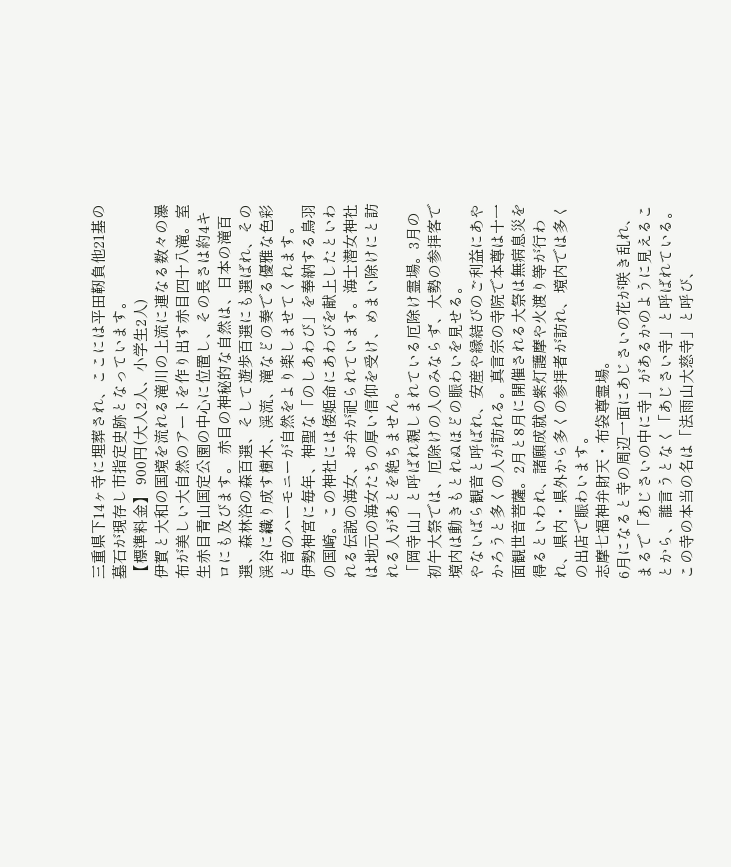三重県下14ヶ寺に埋葬され、ここには平田靭負他21基の墓石が現存し市指定史跡となっています。
【標準料金】 900円(大人2人、小学生2人)
伊賀と大和の国境を流れる滝川の上流に連なる数々の瀑布が美しい大自然のアートを作り出す赤目四十八滝。室生赤目青山国定公園の中心に位置し、その長さは約4キロにも及びます。 赤目の神秘的な自然は、日本の滝百選、森林浴の森百選、そして遊歩百選にも選ばれ、その渓谷に織り成す樹木、渓流、滝などの奏でる優雅な色彩と音のハーモニーが自然をより楽しませてくれます。
伊勢神宮に毎年、神聖な「のしあわび」を奉納する鳥羽の国崎。この神社には倭姫命にあわびを献上したといわれる伝説の海女、お弁が祀られています。海士潜女神社は地元の海女たちの厚い信仰を受け、めまい除けにと訪れる人があとを絶ちません。
「岡寺山」と呼ばれ親しまれている厄除け霊場。3月の初午大祭では、厄除けの人のみならず、大勢の参拝客で境内は動きもとれぬほどの賑わいを見せる。
やないばら観音と呼ばれ、安産や縁結びのご利益にあやかろうと多くの人が訪れる。真言宗の寺院で本尊は十一面観世音菩薩。2月と8月に開催される大祭は無病息災を得るといわれ、諸願成就の紫灯護摩や火渡り等が行われ、県内・県外から多くの参拝者が訪れ、境内では多くの出店で賑わいます。
志摩七福神弁財天・布袋尊霊場。
6月になると寺の周辺一面にあじさいの花が咲き乱れ、まるで「あじさいの中に寺」があるかのように見えることから、誰言うとなく「あじさい寺」と呼ばれている。
この寺の本当の名は「法雨山大慈寺」と呼び、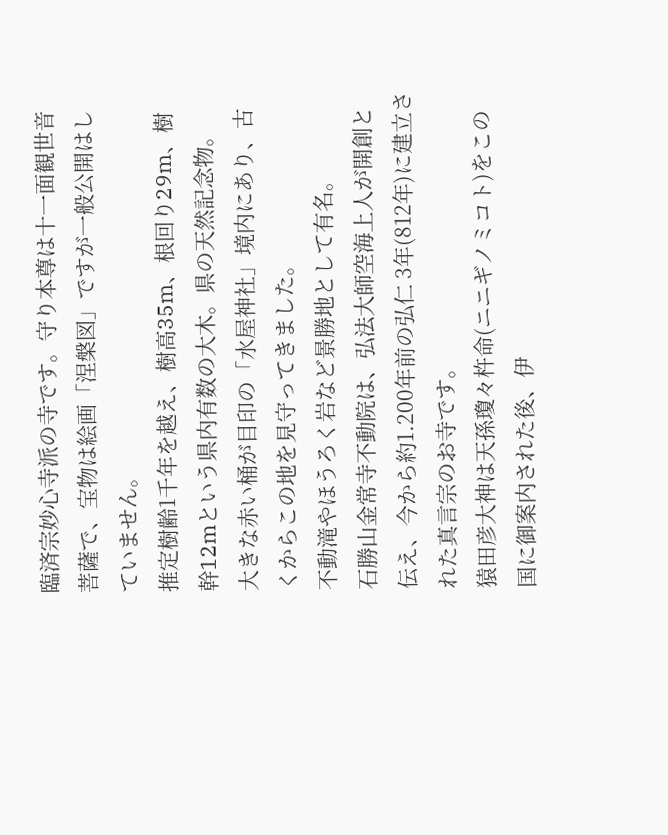臨済宗妙心寺派の寺です。守り本尊は十一面観世音菩薩で、宝物は絵画「涅槃図」ですが一般公開はしていません。
推定樹齢1千年を越え、樹高35m、根回り29m、樹幹12mという県内有数の大木。県の天然記念物。
大きな赤い桶が目印の「水屋神社」境内にあり、古くからこの地を見守ってきました。
不動滝やほうろく岩など景勝地として有名。
石勝山金常寺不動院は、弘法大師空海上人が開創と伝え、今から約1.200年前の弘仁 3年(812年)に建立された真言宗のお寺です。
猿田彦大神は天孫瓊々杵命(ニニギノミコト)をこの国に御案内された後、伊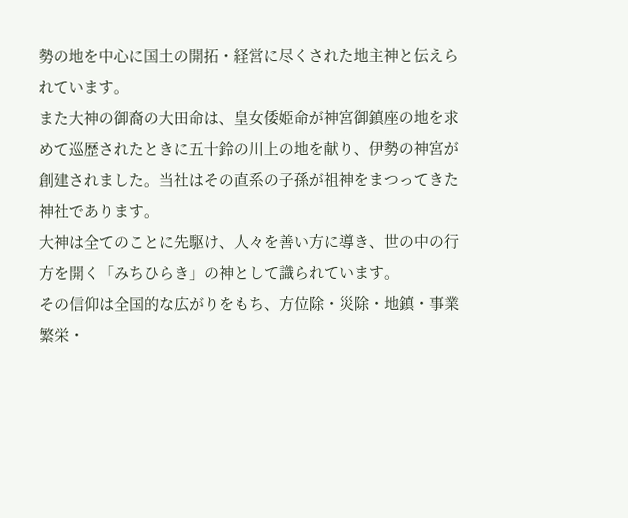勢の地を中心に国土の開拓・経営に尽くされた地主神と伝えられています。
また大神の御裔の大田命は、皇女倭姫命が神宮御鎮座の地を求めて巡歴されたときに五十鈴の川上の地を献り、伊勢の神宮が創建されました。当社はその直系の子孫が祖神をまつってきた神社であります。
大神は全てのことに先駆け、人々を善い方に導き、世の中の行方を開く「みちひらき」の神として識られています。
その信仰は全国的な広がりをもち、方位除・災除・地鎮・事業繁栄・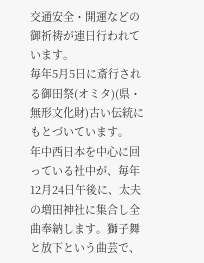交通安全・開運などの御祈祷が連日行われています。
毎年5月5日に斎行される御田祭(オミタ)(県・無形文化財)古い伝統にもとづいています。
年中西日本を中心に回っている社中が、毎年12月24日午後に、太夫の増田神社に集合し全曲奉納します。獅子舞と放下という曲芸で、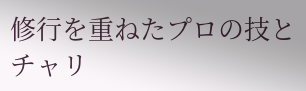修行を重ねたプロの技とチャリ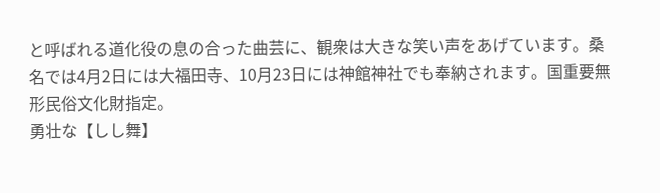と呼ばれる道化役の息の合った曲芸に、観衆は大きな笑い声をあげています。桑名では4月2日には大福田寺、10月23日には神館神社でも奉納されます。国重要無形民俗文化財指定。
勇壮な【しし舞】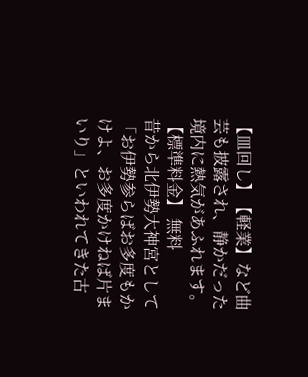【皿回し】【軽業】など曲芸も披露され、静かだった境内に熱気があふれます。
【標準料金】 無料
昔から北伊勢大神宮として「お伊勢参らばお多度もかけよ、お多度かけねば片まいり」といわれてきた古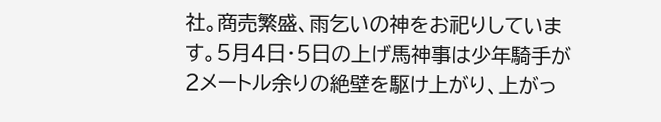社。商売繁盛、雨乞いの神をお祀りしています。5月4日・5日の上げ馬神事は少年騎手が2メートル余りの絶壁を駆け上がり、上がっ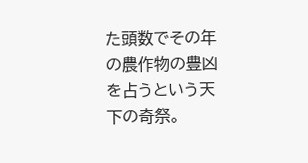た頭数でその年の農作物の豊凶を占うという天下の奇祭。